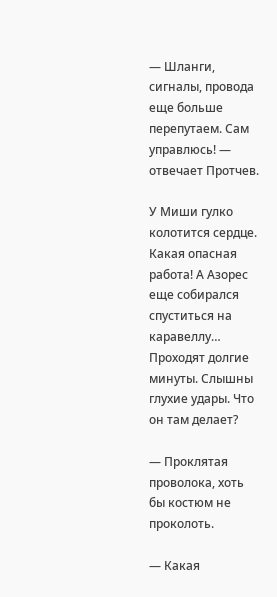— Шланги, сигналы, провода еще больше перепутаем. Сам управлюсь! — отвечает Протчев.

У Миши гулко колотится сердце. Какая опасная работа! А Азорес еще собирался спуститься на каравеллу… Проходят долгие минуты. Слышны глухие удары. Что он там делает?

— Проклятая проволока, хоть бы костюм не проколоть.

— Какая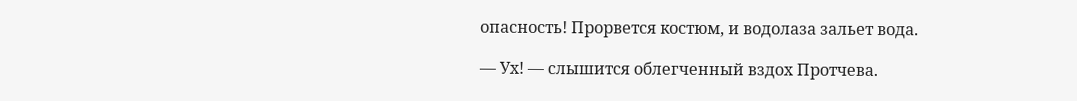опасность! Прорвется костюм, и водолаза зальет вода.

— Ух! — слышится облегченный вздох Протчева.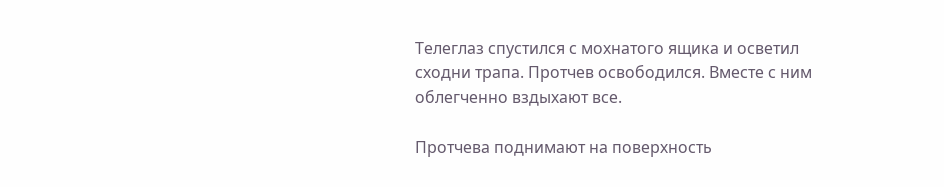Телеглаз спустился с мохнатого ящика и осветил сходни трапа. Протчев освободился. Вместе с ним облегченно вздыхают все.

Протчева поднимают на поверхность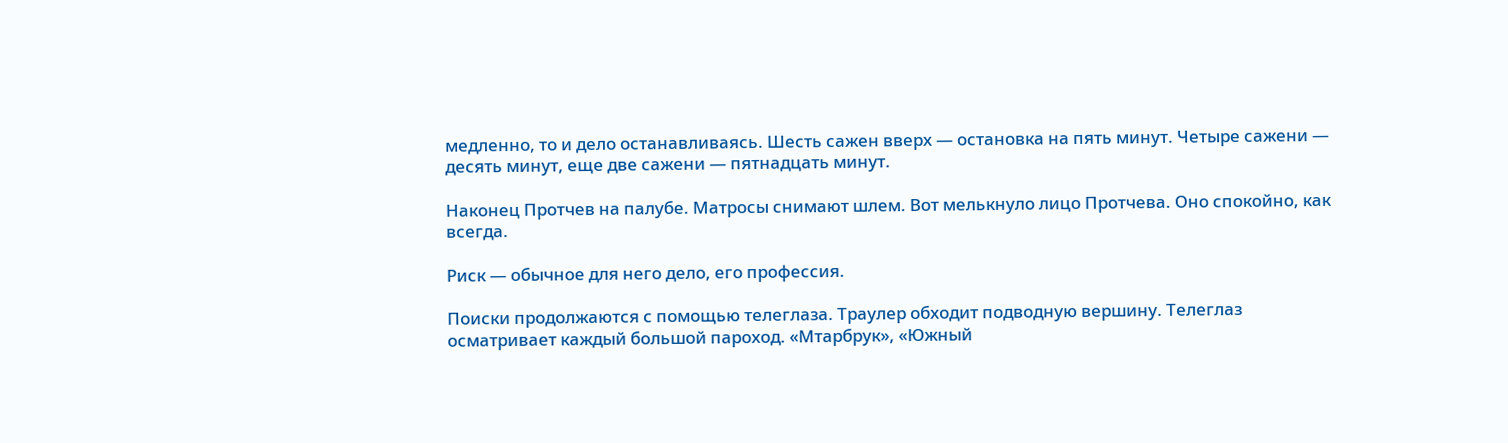медленно, то и дело останавливаясь. Шесть сажен вверх — остановка на пять минут. Четыре сажени — десять минут, еще две сажени — пятнадцать минут.

Наконец Протчев на палубе. Матросы снимают шлем. Вот мелькнуло лицо Протчева. Оно спокойно, как всегда.

Риск — обычное для него дело, его профессия.

Поиски продолжаются с помощью телеглаза. Траулер обходит подводную вершину. Телеглаз осматривает каждый большой пароход. «Мтарбрук», «Южный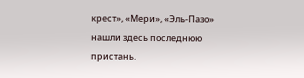крест», «Мери», «Эль-Пазо» нашли здесь последнюю пристань.